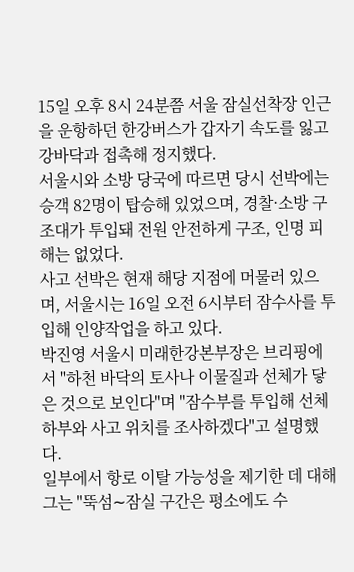15일 오후 8시 24분쯤 서울 잠실선착장 인근을 운항하던 한강버스가 갑자기 속도를 잃고 강바닥과 접촉해 정지했다.
서울시와 소방 당국에 따르면 당시 선박에는 승객 82명이 탑승해 있었으며, 경찰·소방 구조대가 투입돼 전원 안전하게 구조, 인명 피해는 없었다.
사고 선박은 현재 해당 지점에 머물러 있으며, 서울시는 16일 오전 6시부터 잠수사를 투입해 인양작업을 하고 있다.
박진영 서울시 미래한강본부장은 브리핑에서 "하천 바닥의 토사나 이물질과 선체가 닿은 것으로 보인다"며 "잠수부를 투입해 선체 하부와 사고 위치를 조사하겠다"고 설명했다.
일부에서 항로 이탈 가능성을 제기한 데 대해 그는 "뚝섬∼잠실 구간은 평소에도 수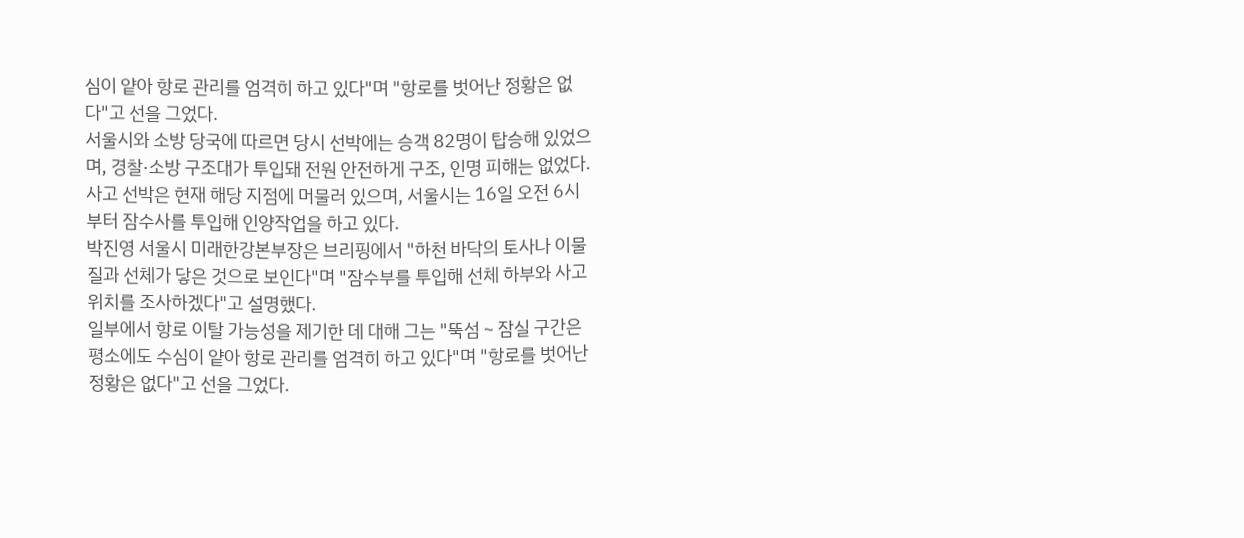심이 얕아 항로 관리를 엄격히 하고 있다"며 "항로를 벗어난 정황은 없다"고 선을 그었다.
서울시와 소방 당국에 따르면 당시 선박에는 승객 82명이 탑승해 있었으며, 경찰·소방 구조대가 투입돼 전원 안전하게 구조, 인명 피해는 없었다.
사고 선박은 현재 해당 지점에 머물러 있으며, 서울시는 16일 오전 6시부터 잠수사를 투입해 인양작업을 하고 있다.
박진영 서울시 미래한강본부장은 브리핑에서 "하천 바닥의 토사나 이물질과 선체가 닿은 것으로 보인다"며 "잠수부를 투입해 선체 하부와 사고 위치를 조사하겠다"고 설명했다.
일부에서 항로 이탈 가능성을 제기한 데 대해 그는 "뚝섬∼잠실 구간은 평소에도 수심이 얕아 항로 관리를 엄격히 하고 있다"며 "항로를 벗어난 정황은 없다"고 선을 그었다.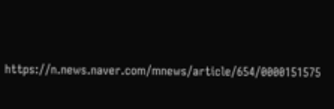https://n.news.naver.com/mnews/article/654/0000151575